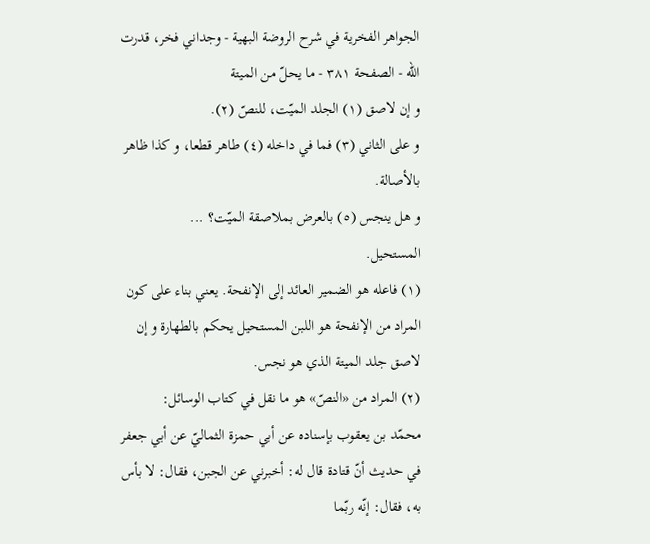الجواهر الفخرية في شرح الروضة البهية - وجداني فخر، قدرت الله - الصفحة ٣٨١ - ما يحلّ من الميتة
و إن لاصق (١) الجلد الميّت، للنصّ (٢).
و على الثاني (٣) فما في داخله (٤) طاهر قطعا، و كذا ظاهر بالأصالة.
و هل ينجس (٥) بالعرض بملاصقة الميّت؟ ...
المستحيل.
(١) فاعله هو الضمير العائد إلى الإنفحة. يعني بناء على كون المراد من الإنفحة هو اللبن المستحيل يحكم بالطهارة و إن لاصق جلد الميتة الذي هو نجس.
(٢) المراد من «النصّ» هو ما نقل في كتاب الوسائل:
محمّد بن يعقوب بإسناده عن أبي حمزة الثماليّ عن أبي جعفر في حديث أنّ قتادة قال له: أخبرني عن الجبن، فقال: لا بأس به، فقال: إنّه ربّما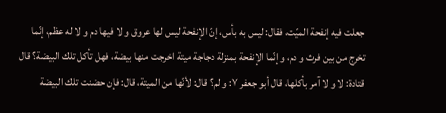جعلت فيه إنفحة الميّت، فقال: ليس به بأس، إنّ الإنفحة ليس لها عروق و لا فيها دم و لا له عظم، إنّما تخرج من بين فرث و دم، و إنّما الإنفحة بمنزلة دجاجة ميتة اخرجت منها بيضة، فهل تأكل تلك البيضة؟ قال قتادة: لا و لا آمر بأكلها، قال أبو جعفر ٧: و لم؟ قال: لأنّها من الميتة، قال: فإن حضنت تلك البيضة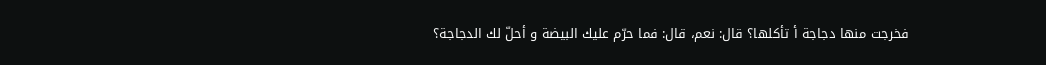فخرجت منها دجاجة أ تأكلها؟ قال: نعم، قال: فما حرّم عليك البيضة و أحلّ لك الدجاجة؟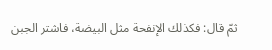ثمّ قال: فكذلك الإنفحة مثل البيضة، فاشتر الجبن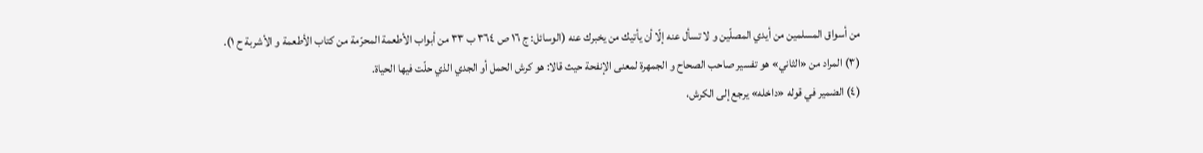من أسواق المسلمين من أيدي المصلّين و لا تسأل عنه إلّا أن يأتيك من يخبرك عنه (الوسائل: ج ١٦ ص ٣٦٤ ب ٣٣ من أبواب الأطعمة المحرّمة من كتاب الأطعمة و الأشربة ح ١).
(٣) المراد من «الثاني» هو تفسير صاحب الصحاح و الجمهرة لمعنى الإنفحة حيث قالا: هو كرش الحمل أو الجدي الذي حلّت فيها الحياة.
(٤) الضمير في قوله «داخله» يرجع إلى الكرش،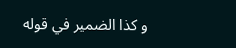و كذا الضمير في قوله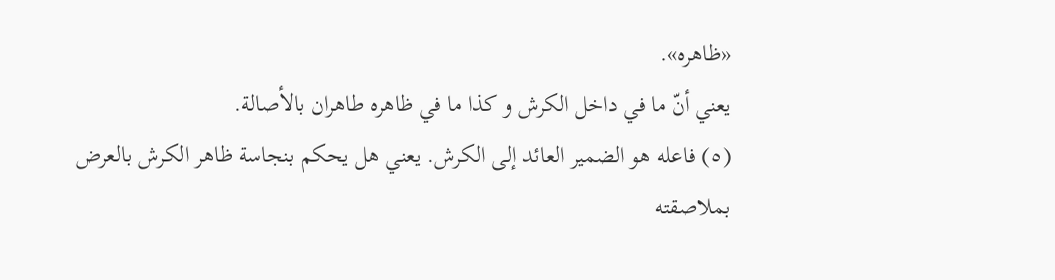«ظاهره».
يعني أنّ ما في داخل الكرش و كذا ما في ظاهره طاهران بالأصالة.
(٥) فاعله هو الضمير العائد إلى الكرش. يعني هل يحكم بنجاسة ظاهر الكرش بالعرض بملاصقته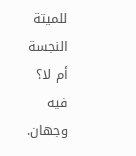للميتة النجسة أم لا؟ فيه وجهان.